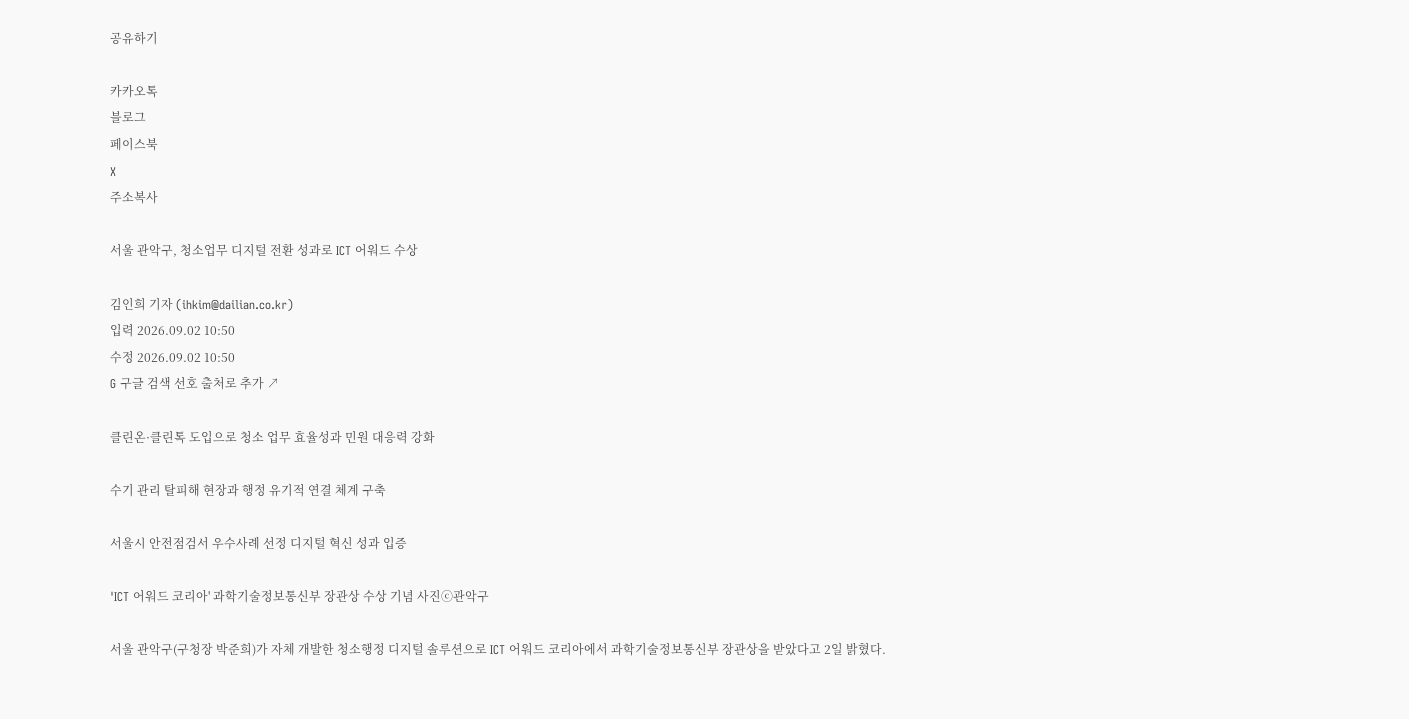공유하기

카카오톡
블로그
페이스북
X
주소복사

서울 관악구, 청소업무 디지털 전환 성과로 ICT 어워드 수상

김인희 기자 (ihkim@dailian.co.kr)
입력 2026.09.02 10:50
수정 2026.09.02 10:50
G 구글 검색 선호 출처로 추가 ↗

클린온·클린톡 도입으로 청소 업무 효율성과 민원 대응력 강화

수기 관리 탈피해 현장과 행정 유기적 연결 체계 구축

서울시 안전점검서 우수사례 선정 디지털 혁신 성과 입증

'ICT 어워드 코리아' 과학기술정보통신부 장관상 수상 기념 사진ⓒ관악구

서울 관악구(구청장 박준희)가 자체 개발한 청소행정 디지털 솔루션으로 ICT 어워드 코리아에서 과학기술정보통신부 장관상을 받았다고 2일 밝혔다.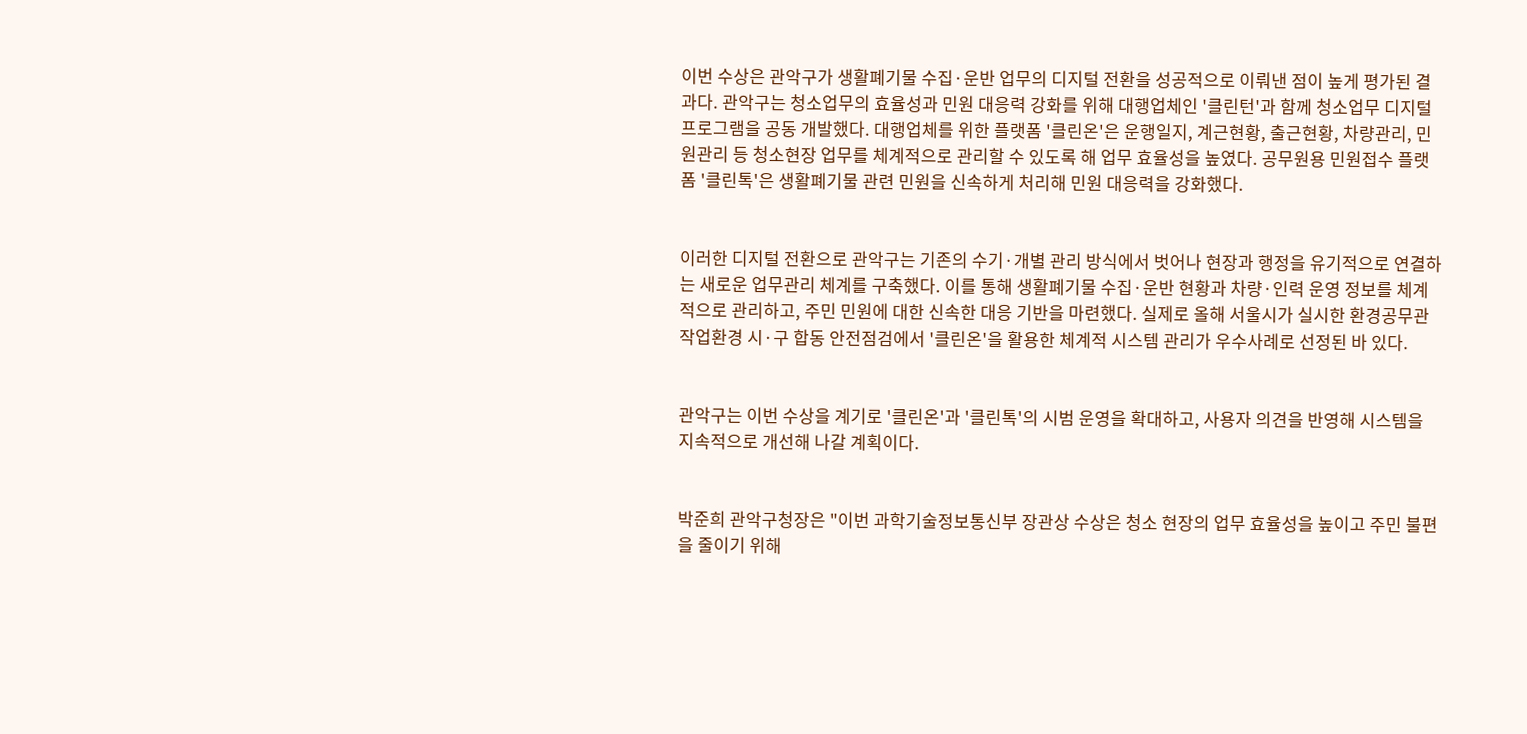이번 수상은 관악구가 생활폐기물 수집·운반 업무의 디지털 전환을 성공적으로 이뤄낸 점이 높게 평가된 결과다. 관악구는 청소업무의 효율성과 민원 대응력 강화를 위해 대행업체인 '클린턴'과 함께 청소업무 디지털 프로그램을 공동 개발했다. 대행업체를 위한 플랫폼 '클린온'은 운행일지, 계근현황, 출근현황, 차량관리, 민원관리 등 청소현장 업무를 체계적으로 관리할 수 있도록 해 업무 효율성을 높였다. 공무원용 민원접수 플랫폼 '클린톡'은 생활폐기물 관련 민원을 신속하게 처리해 민원 대응력을 강화했다.


이러한 디지털 전환으로 관악구는 기존의 수기·개별 관리 방식에서 벗어나 현장과 행정을 유기적으로 연결하는 새로운 업무관리 체계를 구축했다. 이를 통해 생활폐기물 수집·운반 현황과 차량·인력 운영 정보를 체계적으로 관리하고, 주민 민원에 대한 신속한 대응 기반을 마련했다. 실제로 올해 서울시가 실시한 환경공무관 작업환경 시·구 합동 안전점검에서 '클린온'을 활용한 체계적 시스템 관리가 우수사례로 선정된 바 있다.


관악구는 이번 수상을 계기로 '클린온'과 '클린톡'의 시범 운영을 확대하고, 사용자 의견을 반영해 시스템을 지속적으로 개선해 나갈 계획이다.


박준희 관악구청장은 "이번 과학기술정보통신부 장관상 수상은 청소 현장의 업무 효율성을 높이고 주민 불편을 줄이기 위해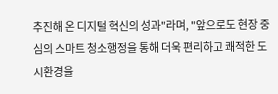추진해 온 디지털 혁신의 성과"라며, "앞으로도 현장 중심의 스마트 청소행정을 통해 더욱 편리하고 쾌적한 도시환경을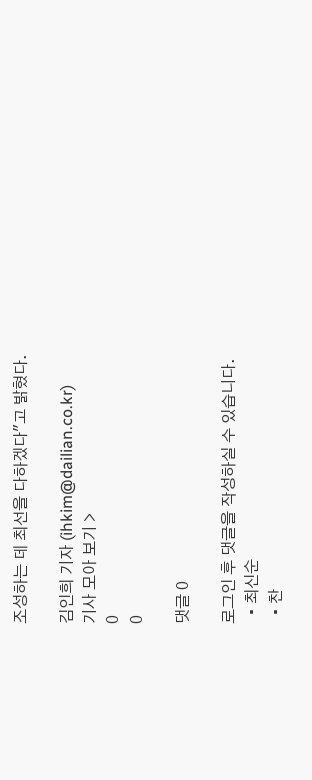조성하는 데 최선을 다하겠다"고 밝혔다.

김인희 기자 (ihkim@dailian.co.kr)
기사 모아 보기 >
0
0

댓글 0

로그인 후 댓글을 작성하실 수 있습니다.
  • 최신순
  • 찬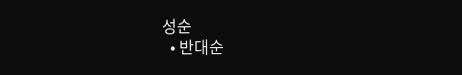성순
  • 반대순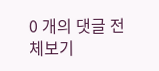0 개의 댓글 전체보기